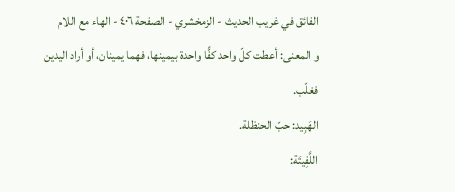الفائق في غريب الحديث - الزمخشري - الصفحة ٤٠٦ - الهاء مع اللام
و المعنى: أعطت كلّ واحد كفًّا واحدة بيمينها، فهما يمينان، أو أراد اليدين فغلّب.
الهَبِيد: حبّ الحنظلة.
اللَّفِيتَة: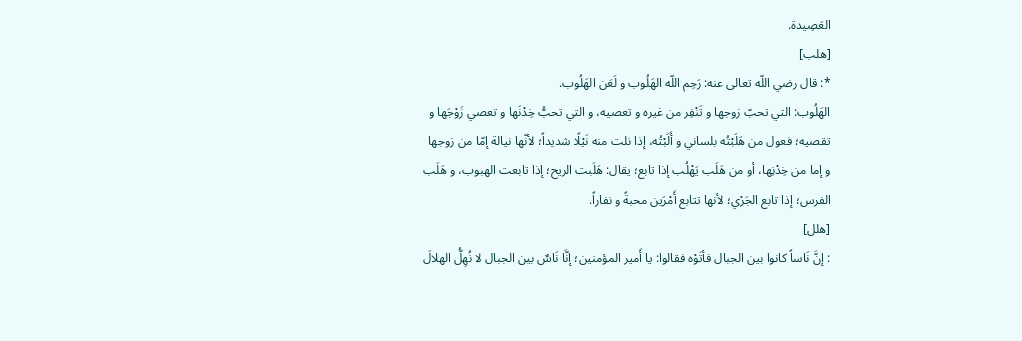العَصِيدة.
[هلب]
*: قال رضي اللّه تعالى عنه: رَحِم اللّه الهَلُوب و لَعَن الهَلُوب.
الهَلُوب: التي تحبّ زوجها و تَنْفِر من غيره و تعصيه، و التي تحبُّ خِدْنَها و تعصي زَوْجَها و تقصيه؛ فعول من هَلَبْتُه بلساني و أَلَبْتُه، إذا نلت منه نَيْلًا شديداً؛ لأنّها نيالة إمّا من زوجها و إما من خِدْنِها، أو من هَلَب يَهْلُب إذا تابع؛ يقال: هَلَبت الريح؛ إذا تابعت الهبوب، و هَلَب الفرس؛ إذا تابع الجَرْي؛ لأنها تتابع أَمْرَين محبةً و نفاراً.
[هلل]
: إنَّ نَاساً كانوا بين الجبال فأتَوْه فقالوا: يا أَمير المؤمنين؛ إنَّا نَاسٌ بين الجبال لا نُهِلُّ الهلالَ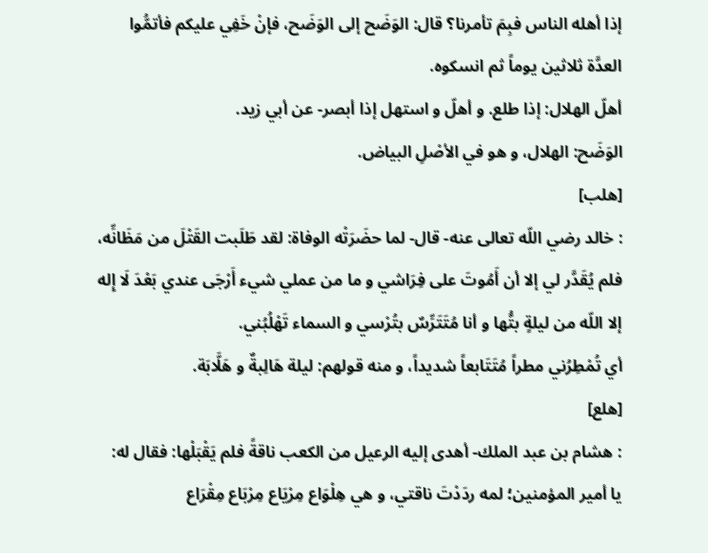إذا أهله الناس فبِمَ تأمرنا؟ قال: الوَضَح إلى الوَضَح، فإنْ خَفِي عليكم فأتمُّوا العدَّة ثلاثين يوماً ثم انسكوه.
أهلّ الهلال: إذا طلع. و أهلّ و استهل إذا أبصر- عن أبي زيد.
الوَضَح: الهلال، و هو في الأصْلِ البياض.
[هلب]
: خالد رضي اللّه تعالى عنه- قال- لما حضَرَتْه الوفاة: لقد طَلَبت القَتْلَ من مَظَانِّه، فلم يُقَدَّر لي إلا أن أَمُوتَ على فِرَاشي و ما من عملي شيء أَرْجَى عندي بَعْدَ لَا إِله إلا اللّه من ليلةٍ بتُّها و أنا مُتَتَرِّسٌ بتُرْسي و السماء تَهْلُبُني.
أي تُمْطِرُني مطراً مُتَتَابعاً شديداً، و منه قولهم: ليلة هَالِبةٌ و هَلَّابَة.
[هلع]
: هشام بن عبد الملك- أهدى إليه الرعيل من الكعب ناقةً فلم يَقْبَلْها: فقال له:
يا أمير المؤمنين؛ لمه ردَدْتَ ناقتي، و هي هِلْوَاع مِرْيَاع مِرْبَاع مِقْرَاع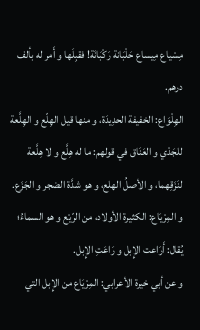مِسْياع مِيساع حَلْبَانة رَكْبَانَة! فقبِلَها و أَمر له بألف درهم.
الهِلْوَاع: الخفيفة الحدِيدَة، و منها قيل الهِلّع و الهِلَّعة للجَدْي و العَنَاق في قولهم: ما له هِلَّع و لا هِلَّعة لنَزَقِهما، و الأصلُ الهلع، و هو شدَّة الضجر و الجَزَع.
و المِرْيَاع: الكثيرة الأولاد، من الرّيْع و هو السماءُ؛ يُقال: أَرَاعت الإِبل و رَاعَتِ الإِبل.
و عن أبي خيرة الأعرابي: المِرْيَاع من الإِبل التي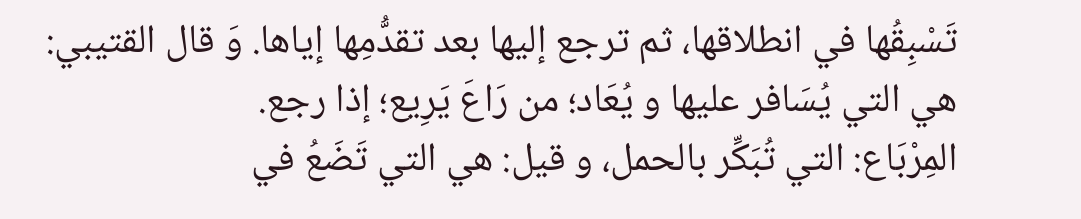تَسْبِقُها في انطلاقها، ثم ترجع إليها بعد تقدُّمِها إياها. وَ قال القتيبي: هي التي يُسَافر عليها و يُعَاد؛ من رَاعَ يَرِيع؛ إذا رجع.
المِرْبَاع: التي تُبَكِّر بالحمل، و قيل: هي التي تَضَعُ في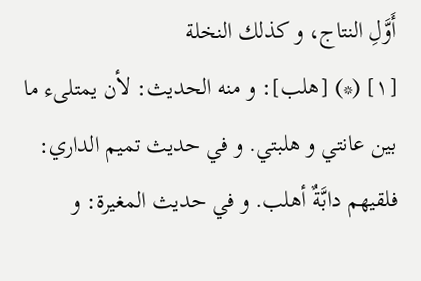أَوَّلِ النتاج، و كذلك النخلة
[١] (*) [هلب]: و منه الحديث: لأن يمتلىء ما بين عانتي و هلبتي. و في حديث تميم الداري: فلقيهم دابَّةٌ أهلب. و في حديث المغيرة: و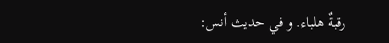رقبةٌ هلباء. و في حديث أنس: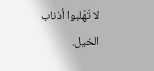لا تَهْلبوا أذناب الخيل.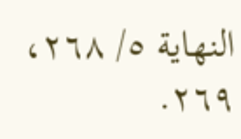النهاية ٥/ ٢٦٨، ٢٦٩.